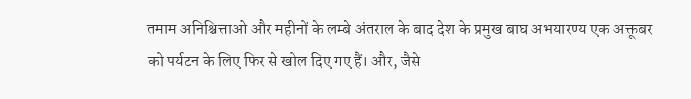तमाम अनिश्चित्ताओ और महीनों के लम्बे अंतराल के बाद देश के प्रमुख बाघ अभयारण्य एक अक्तूबर को पर्यटन के लिए फिर से खोल दिए गए हैं। और, जैसे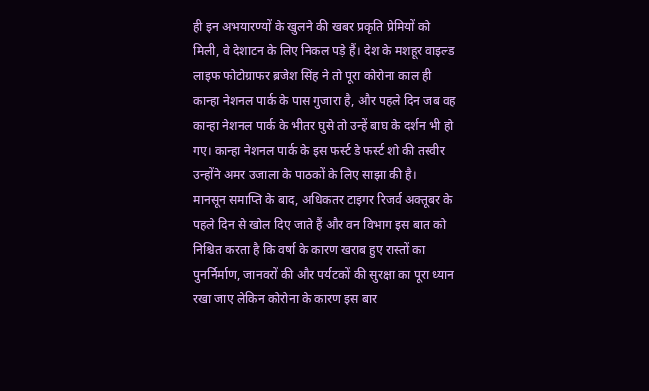ही इन अभयारण्यों के खुलने की खबर प्रकृति प्रेमियों को मिली, वे देशाटन के लिए निकल पड़े हैं। देश के मशहूर वाइल्ड लाइफ फोटोग्राफर ब्रजेश सिंह ने तो पूरा कोरोना काल ही कान्हा नेशनल पार्क के पास गुजारा है, और पहले दिन जब वह कान्हा नेशनल पार्क के भीतर घुसे तो उन्हें बाघ के दर्शन भी हो गए। कान्हा नेशनल पार्क के इस फर्स्ट डे फर्स्ट शो की तस्वीर उन्होंने अमर उजाला के पाठकों के लिए साझा की है।
मानसून समाप्ति के बाद, अधिकतर टाइगर रिजर्व अक्तूबर के पहले दिन से खोल दिए जाते हैं और वन विभाग इस बात को निश्चित करता है कि वर्षा के कारण खराब हुए रास्तों का पुनर्निर्माण, जानवरों की और पर्यटकों की सुरक्षा का पूरा ध्यान रखा जाए लेकिन कोरोना के कारण इस बार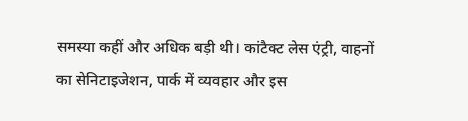समस्या कहीं और अधिक बड़ी थी। कांटैक्ट लेस एंट्री, वाहनों का सेनिटाइजेशन, पार्क में व्यवहार और इस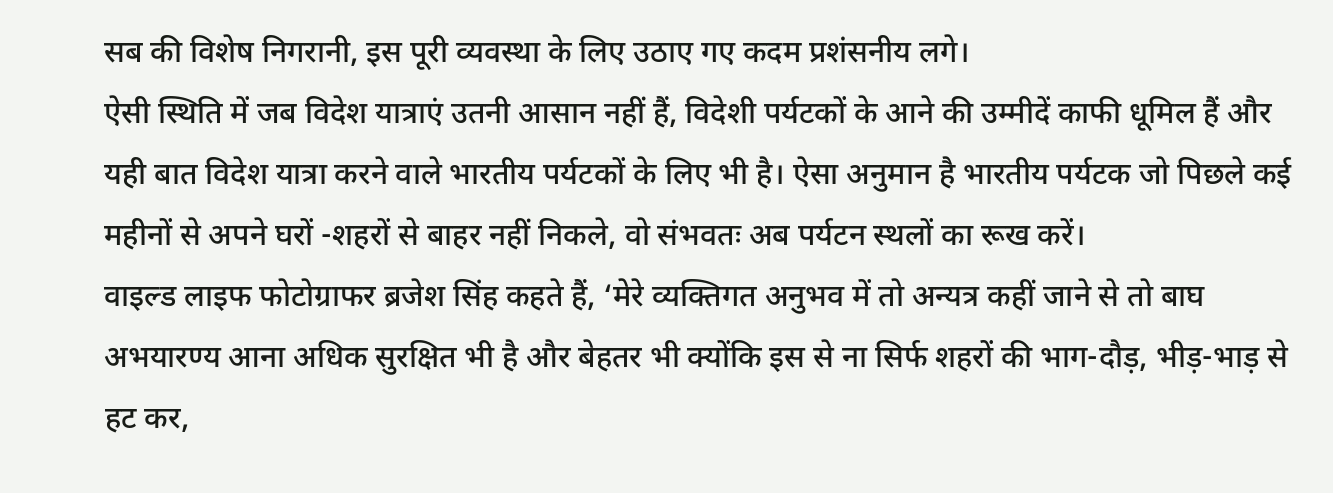सब की विशेष निगरानी, इस पूरी व्यवस्था के लिए उठाए गए कदम प्रशंसनीय लगे।
ऐसी स्थिति में जब विदेश यात्राएं उतनी आसान नहीं हैं, विदेशी पर्यटकों के आने की उम्मीदें काफी धूमिल हैं और यही बात विदेश यात्रा करने वाले भारतीय पर्यटकों के लिए भी है। ऐसा अनुमान है भारतीय पर्यटक जो पिछले कई महीनों से अपने घरों -शहरों से बाहर नहीं निकले, वो संभवतः अब पर्यटन स्थलों का रूख करें।
वाइल्ड लाइफ फोटोग्राफर ब्रजेश सिंह कहते हैं, ‘मेरे व्यक्तिगत अनुभव में तो अन्यत्र कहीं जाने से तो बाघ अभयारण्य आना अधिक सुरक्षित भी है और बेहतर भी क्योंकि इस से ना सिर्फ शहरों की भाग-दौड़, भीड़-भाड़ से हट कर,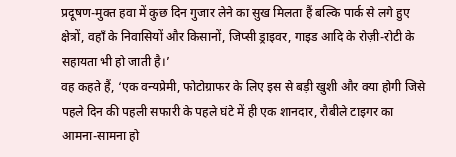प्रदूषण-मुक्त हवा में कुछ दिन गुजार लेने का सुख मिलता हैं बल्कि पार्क से लगे हुए क्षेत्रों, वहाँ के निवासियों और किसानों, जिप्सी ड्राइवर, गाइड आदि के रोज़ी-रोटी के सहायता भी हो जाती है।’
वह कहते हैं, ‘एक वन्यप्रेमी, फोटोग्राफर के लिए इस से बड़ी खुशी और क्या होगी जिसे पहले दिन की पहली सफारी के पहले घंटे में ही एक शानदार, रौबीले टाइगर का आमना-सामना हो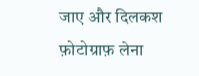जाए और दिलकश फ़ोटोग्राफ़ लेना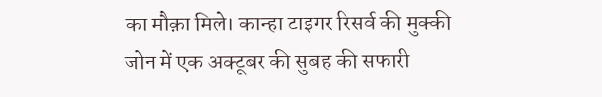का मौक़ा मिले। कान्हा टाइगर रिसर्व की मुक्की जोन में एक अक्टूबर की सुबह की सफारी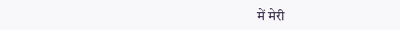में मेरी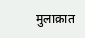मुलाक़ात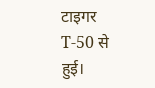टाइगर T-50 से हुई।